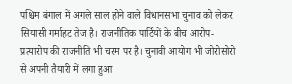पश्चिम बंगाल में अगले साल होने वाले विधानसभा चुनाव को लेकर सियासी गर्माहट तेज है। राजनीतिक पार्टियों के बीच आरोप-प्रत्यारोप की राजनीति भी चरम पर है। चुनावी आयोग भी जोरोसोरो से अपनी तैयारी में लगा हुआ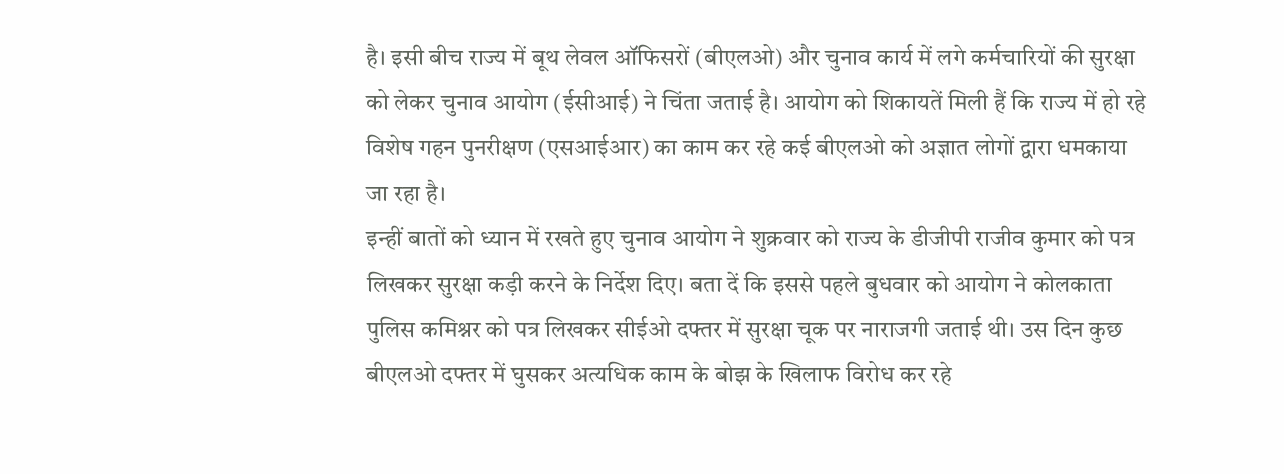है। इसी बीच राज्य में बूथ लेवल ऑफिसरों (बीएलओ) और चुनाव कार्य में लगे कर्मचारियों की सुरक्षा को लेकर चुनाव आयोग (ईसीआई) ने चिंता जताई है। आयोग को शिकायतें मिली हैं कि राज्य में हो रहे विशेष गहन पुनरीक्षण (एसआईआर) का काम कर रहे कई बीएलओ को अज्ञात लोगों द्वारा धमकाया जा रहा है।
इन्हीं बातों को ध्यान में रखते हुए चुनाव आयोग ने शुक्रवार को राज्य के डीजीपी राजीव कुमार को पत्र लिखकर सुरक्षा कड़ी करने के निर्देश दिए। बता दें कि इससे पहले बुधवार को आयोग ने कोलकाता पुलिस कमिश्नर को पत्र लिखकर सीईओ दफ्तर में सुरक्षा चूक पर नाराजगी जताई थी। उस दिन कुछ बीएलओ दफ्तर में घुसकर अत्यधिक काम के बोझ के खिलाफ विरोध कर रहे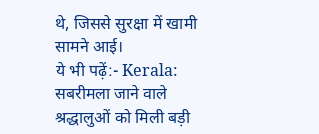थे, जिससे सुरक्षा में खामी सामने आई।
ये भी पढ़ें:- Kerala: सबरीमला जाने वाले श्रद्धालुओं को मिली बड़ी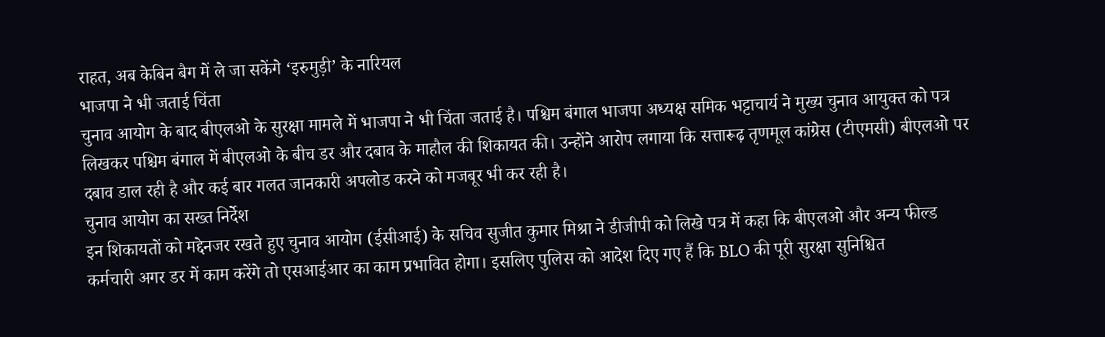राहत, अब केबिन बैग में ले जा सकेंगे ‘इरुमुड़ी’ के नारियल
भाजपा ने भी जताई चिंता
चुनाव आयोग के बाद बीएलओ के सुरक्षा मामले में भाजपा ने भी चिंता जताई है। पश्चिम बंगाल भाजपा अध्यक्ष समिक भट्टाचार्य ने मुख्य चुनाव आयुक्त को पत्र लिखकर पश्चिम बंगाल में बीएलओ के बीच डर और दबाव के माहौल की शिकायत की। उन्होंने आरोप लगाया कि सत्तारूढ़ तृणमूल कांग्रेस (टीएमसी) बीएलओ पर दबाव डाल रही है और कई बार गलत जानकारी अपलोड करने को मजबूर भी कर रही है।
चुनाव आयोग का सख्त निर्देश
इन शिकायतों को मद्देनजर रखते हुए चुनाव आयोग (ईसीआई) के सचिव सुजीत कुमार मिश्रा ने डीजीपी को लिखे पत्र में कहा कि बीएलओ और अन्य फील्ड कर्मचारी अगर डर में काम करेंगे तो एसआईआर का काम प्रभावित होगा। इसलिए पुलिस को आदेश दिए गए हैं कि BLO की पूरी सुरक्षा सुनिश्चित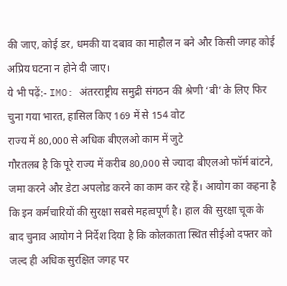की जाए, कोई डर, धमकी या दबाव का माहौल न बने और किसी जगह कोई अप्रिय घटना न होने दी जाए।
ये भी पढ़ें:- IMO: अंतरराष्ट्रीय समुद्री संगठन की श्रेणी ‘बी’ के लिए फिर चुना गया भारत, हासिल किए 169 में से 154 वोट
राज्य में 80,000 से अधिक बीएलओ काम में जुटे
गौरतलब है कि पूरे राज्य में करीब 80,000 से ज्यादा बीएलओ फॉर्म बांटने, जमा करने और डेटा अपलोड करने का काम कर रहे हैं। आयोग का कहना है कि इन कर्मचारियों की सुरक्षा सबसे महत्वपूर्ण है। हाल की सुरक्षा चूक के बाद चुनाव आयोग ने निर्देश दिया है कि कोलकाता स्थित सीईओ दफ्तर को जल्द ही अधिक सुरक्षित जगह पर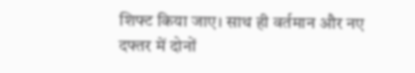शिफ्ट किया जाए। साथ ही वर्तमान और नए दफ्तर में दोनों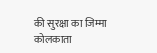की सुरक्षा का जिम्मा कोलकाता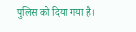पुलिस को दिया गया है।